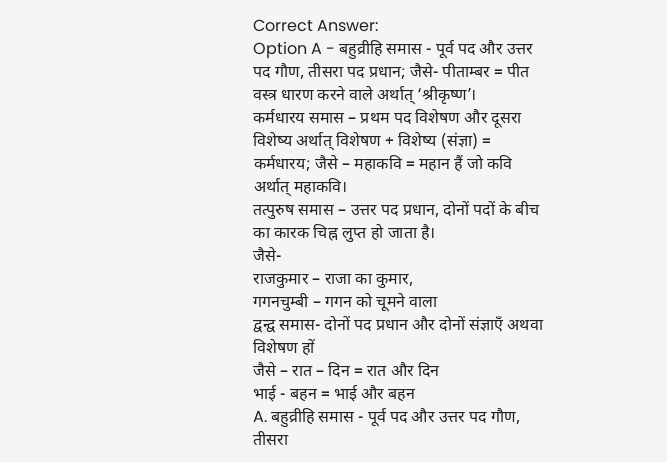Correct Answer:
Option A - बहुव्रीहि समास - पूर्व पद और उत्तर पद गौण, तीसरा पद प्रधान; जैसे- पीताम्बर = पीत वस्त्र धारण करने वाले अर्थात् ‘श्रीकृष्ण’।
कर्मधारय समास – प्रथम पद विशेषण और दूसरा विशेष्य अर्थात् विशेषण + विशेष्य (संज्ञा) = कर्मधारय; जैसे – महाकवि = महान हैं जो कवि अर्थात् महाकवि।
तत्पुरुष समास – उत्तर पद प्रधान, दोनों पदों के बीच का कारक चिह्न लुप्त हो जाता है।
जैसे-
राजकुमार – राजा का कुमार,
गगनचुम्बी – गगन को चूमने वाला
द्वन्द्व समास- दोनों पद प्रधान और दोनों संज्ञाएँ अथवा विशेषण हों
जैसे – रात – दिन = रात और दिन
भाई - बहन = भाई और बहन
A. बहुव्रीहि समास - पूर्व पद और उत्तर पद गौण, तीसरा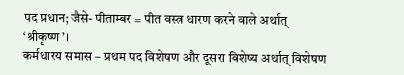पद प्रधान; जैसे- पीताम्बर = पीत वस्त्र धारण करने वाले अर्थात् ‘श्रीकृष्ण’।
कर्मधारय समास – प्रथम पद विशेषण और दूसरा विशेष्य अर्थात् विशेषण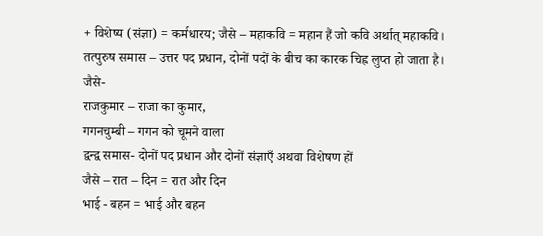+ विशेष्य (संज्ञा) = कर्मधारय; जैसे – महाकवि = महान हैं जो कवि अर्थात् महाकवि।
तत्पुरुष समास – उत्तर पद प्रधान, दोनों पदों के बीच का कारक चिह्न लुप्त हो जाता है।
जैसे-
राजकुमार – राजा का कुमार,
गगनचुम्बी – गगन को चूमने वाला
द्वन्द्व समास- दोनों पद प्रधान और दोनों संज्ञाएँ अथवा विशेषण हों
जैसे – रात – दिन = रात और दिन
भाई - बहन = भाई और बहन